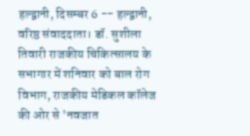हल्द्वानी, दिसम्बर 6 -- हल्द्वानी, वरिष्ठ संवाददाता। डॉ. सुशीला तिवारी राजकीय चिकित्सालय के सभागार में शनिवार को बाल रोग विभाग, राजकीय मेडिकल कॉलेज की ओर से 'नवजात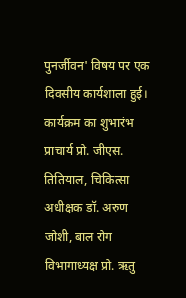पुनर्जीवन' विषय पर एक दिवसीय कार्यशाला हुई। कार्यक्रम का शुभारंभ प्राचार्य प्रो. जीएस. तितियाल, चिकित्सा अधीक्षक डॉ. अरुण जोशी, बाल रोग विभागाध्यक्ष प्रो. ऋतु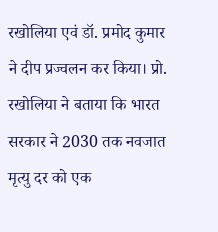रखोलिया एवं डॉ. प्रमोद कुमार ने दीप प्रज्वलन कर किया। प्रो. रखोलिया ने बताया कि भारत सरकार ने 2030 तक नवजात मृत्यु दर को एक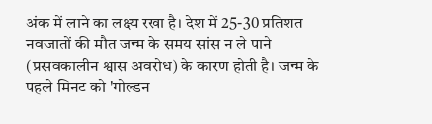अंक में लाने का लक्ष्य रखा है। देश में 25-30 प्रतिशत नवजातों की मौत जन्म के समय सांस न ले पाने (प्रसवकालीन श्वास अवरोध) के कारण होती है। जन्म के पहले मिनट को 'गोल्डन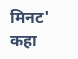मिनट' कहा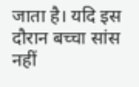जाता है। यदि इस दौरान बच्चा सांस नहीं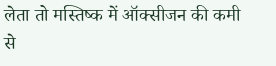लेता तो मस्तिष्क में ऑक्सीजन की कमी से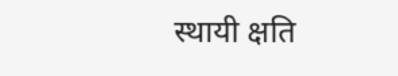स्थायी क्षति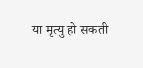या मृत्यु हो सकती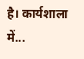है। कार्यशाला में...